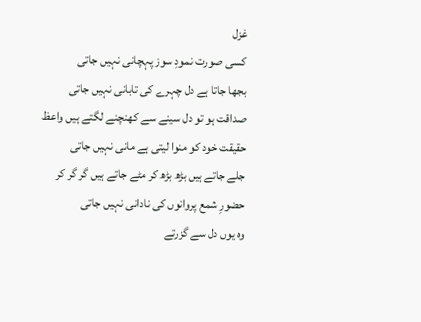غزل
کسی صورت نمودِ سوز پہچانی نہیں جاتی
بجھا جاتا ہے دل چہرے کی تابانی نہيں جاتی
صداقت ہو تو دل سينے سے کھنچنے لگتے ہيں واعظ
حقيقت خود کو منوا ليتی ہے مانی نہيں جاتی
جلے جاتے ہيں بڑھ بڑھ کر مٹے جاتے ہيں گر گر کر
حضورِ شمع پروانوں کی نادانی نہيں جاتی
وہ يوں دل سے گزرتے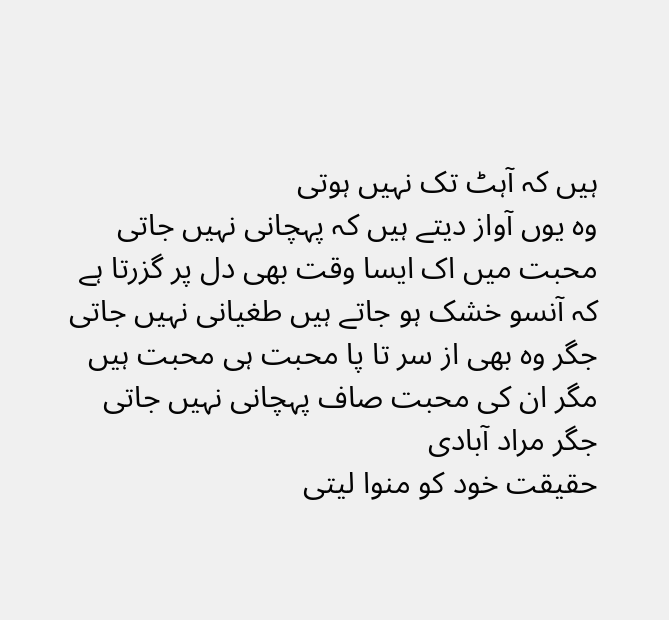ہيں کہ آہٹ تک نہيں ہوتی
وہ يوں آواز ديتے ہيں کہ پہچانی نہيں جاتی
محبت ميں اک ايسا وقت بھی دل پر گزرتا ہے
کہ آنسو خشک ہو جاتے ہيں طغيانی نہيں جاتی
جگر وہ بھی از سر تا پا محبت ہی محبت ہيں
مگر ان کی محبت صاف پہچانی نہيں جاتی
جگر مراد آبادی
حقيقت خود کو منوا ليتی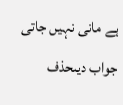ہے مانی نہيں جاتی
جواب دیںحذف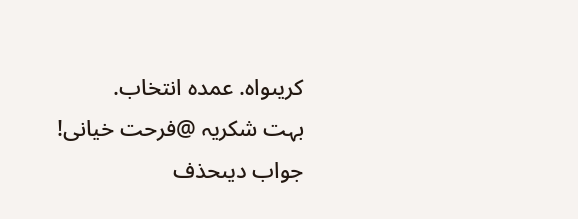کریںواہ. عمدہ انتخاب.
بہت شکریہ @فرحت خیانی!
جواب دیںحذف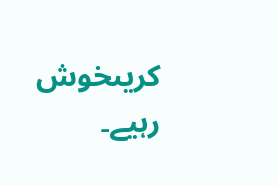کریںخوش رہیے۔